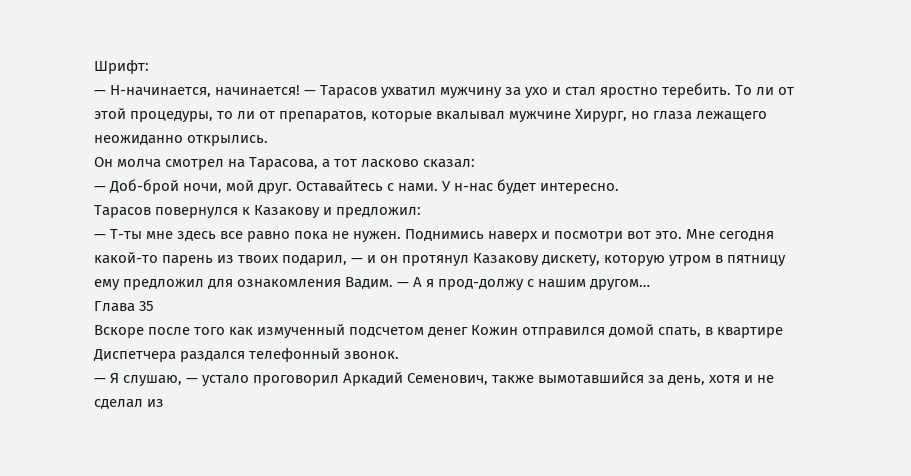Шрифт:
— Н-начинается, начинается! — Тарасов ухватил мужчину за ухо и стал яростно теребить. То ли от этой процедуры, то ли от препаратов, которые вкалывал мужчине Хирург, но глаза лежащего неожиданно открылись.
Он молча смотрел на Тарасова, а тот ласково сказал:
— Доб-брой ночи, мой друг. Оставайтесь с нами. У н-нас будет интересно.
Тарасов повернулся к Казакову и предложил:
— Т-ты мне здесь все равно пока не нужен. Поднимись наверх и посмотри вот это. Мне сегодня какой-то парень из твоих подарил, — и он протянул Казакову дискету, которую утром в пятницу ему предложил для ознакомления Вадим. — А я прод-должу с нашим другом…
Глава 35
Вскоре после того как измученный подсчетом денег Кожин отправился домой спать, в квартире Диспетчера раздался телефонный звонок.
— Я слушаю, — устало проговорил Аркадий Семенович, также вымотавшийся за день, хотя и не сделал из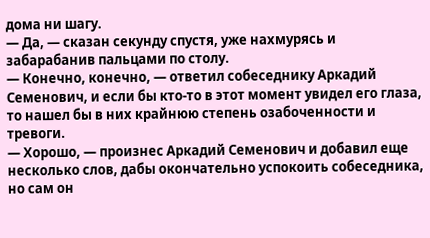дома ни шагу.
— Да, — сказан секунду спустя, уже нахмурясь и забарабанив пальцами по столу.
— Конечно, конечно, — ответил собеседнику Аркадий Семенович, и если бы кто-то в этот момент увидел его глаза, то нашел бы в них крайнюю степень озабоченности и тревоги.
— Хорошо, — произнес Аркадий Семенович и добавил еще несколько слов, дабы окончательно успокоить собеседника, но сам он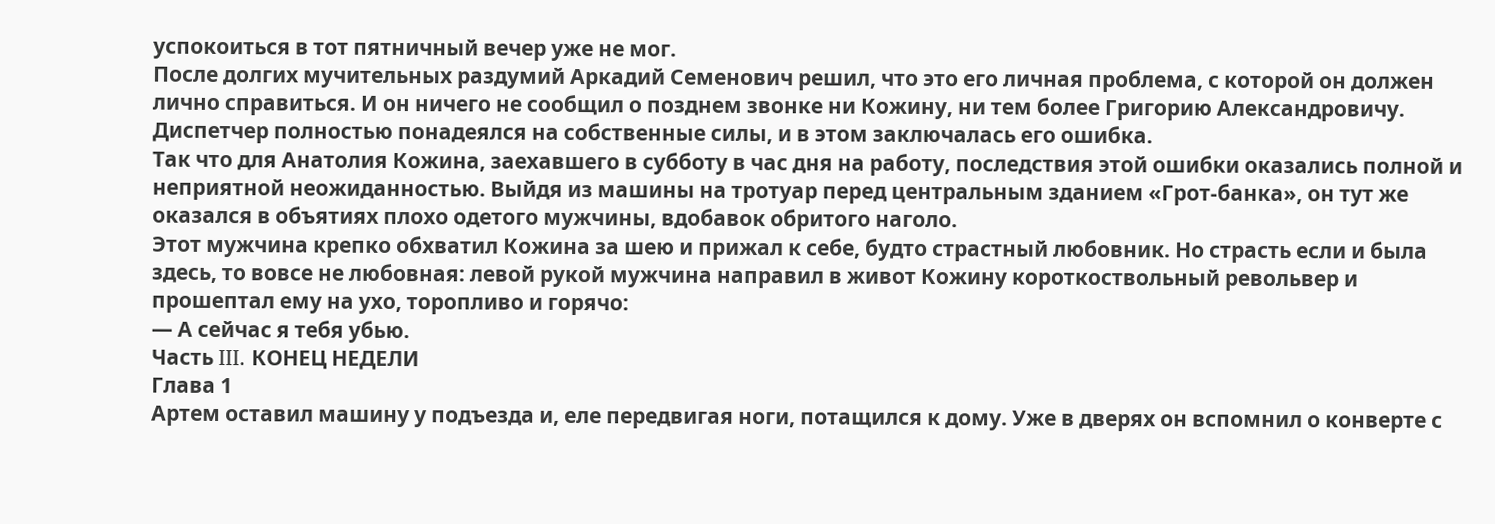успокоиться в тот пятничный вечер уже не мог.
После долгих мучительных раздумий Аркадий Семенович решил, что это его личная проблема, с которой он должен лично справиться. И он ничего не сообщил о позднем звонке ни Кожину, ни тем более Григорию Александровичу.
Диспетчер полностью понадеялся на собственные силы, и в этом заключалась его ошибка.
Так что для Анатолия Кожина, заехавшего в субботу в час дня на работу, последствия этой ошибки оказались полной и неприятной неожиданностью. Выйдя из машины на тротуар перед центральным зданием «Грот-банка», он тут же оказался в объятиях плохо одетого мужчины, вдобавок обритого наголо.
Этот мужчина крепко обхватил Кожина за шею и прижал к себе, будто страстный любовник. Но страсть если и была здесь, то вовсе не любовная: левой рукой мужчина направил в живот Кожину короткоствольный револьвер и прошептал ему на ухо, торопливо и горячо:
— А сейчас я тебя убью.
Часть III. КОНЕЦ НЕДЕЛИ
Глава 1
Артем оставил машину у подъезда и, еле передвигая ноги, потащился к дому. Уже в дверях он вспомнил о конверте с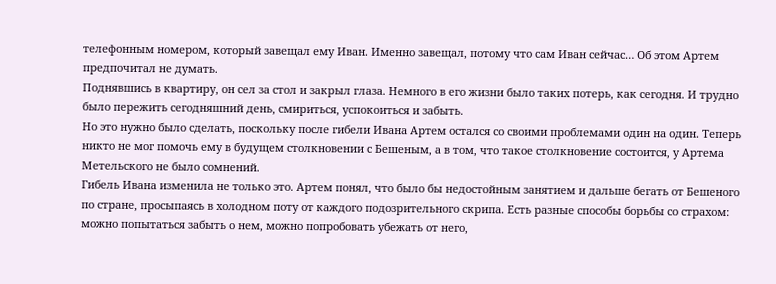телефонным номером, который завещал ему Иван. Именно завещал, потому что сам Иван сейчас… Об этом Артем предпочитал не думать.
Поднявшись в квартиру, он сел за стол и закрыл глаза. Немного в его жизни было таких потерь, как сегодня. И трудно было пережить сегодняшний день, смириться, успокоиться и забыть.
Но это нужно было сделать, поскольку после гибели Ивана Артем остался со своими проблемами один на один. Теперь никто не мог помочь ему в будущем столкновении с Бешеным, а в том, что такое столкновение состоится, у Артема Метельского не было сомнений.
Гибель Ивана изменила не только это. Артем понял, что было бы недостойным занятием и дальше бегать от Бешеного по стране, просыпаясь в холодном поту от каждого подозрительного скрипа. Есть разные способы борьбы со страхом: можно попытаться забыть о нем, можно попробовать убежать от него,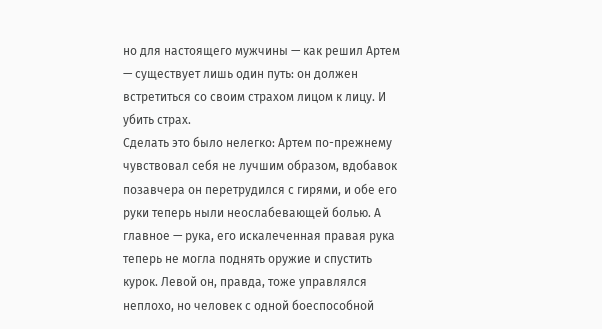но для настоящего мужчины — как решил Артем — существует лишь один путь: он должен встретиться со своим страхом лицом к лицу. И убить страх.
Сделать это было нелегко: Артем по-прежнему чувствовал себя не лучшим образом, вдобавок позавчера он перетрудился с гирями, и обе его руки теперь ныли неослабевающей болью. А главное — рука, его искалеченная правая рука теперь не могла поднять оружие и спустить курок. Левой он, правда, тоже управлялся неплохо, но человек с одной боеспособной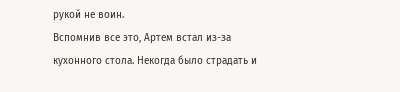рукой не воин.
Вспомнив все это, Артем встал из-за кухонного стола. Некогда было страдать и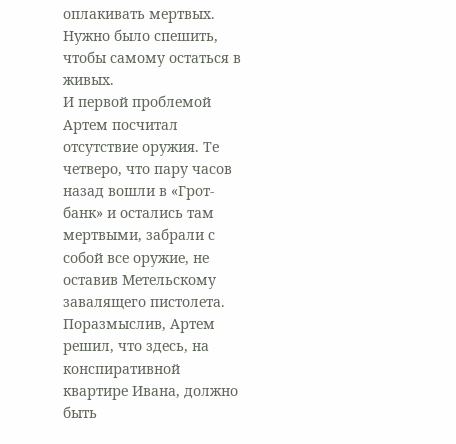оплакивать мертвых. Нужно было спешить, чтобы самому остаться в живых.
И первой проблемой Артем посчитал отсутствие оружия. Те четверо, что пару часов назад вошли в «Грот-банк» и остались там мертвыми, забрали с собой все оружие, не оставив Метельскому завалящего пистолета. Поразмыслив, Артем решил, что здесь, на конспиративной квартире Ивана, должно быть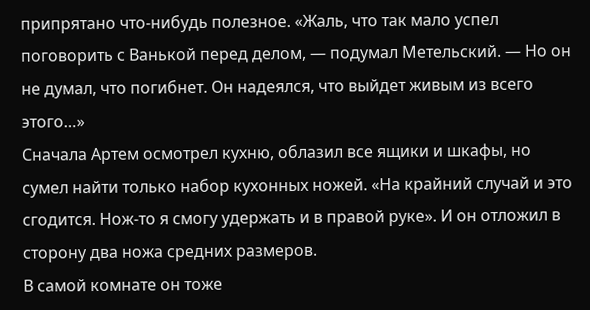припрятано что-нибудь полезное. «Жаль, что так мало успел поговорить с Ванькой перед делом, — подумал Метельский. — Но он не думал, что погибнет. Он надеялся, что выйдет живым из всего этого…»
Сначала Артем осмотрел кухню, облазил все ящики и шкафы, но сумел найти только набор кухонных ножей. «На крайний случай и это сгодится. Нож-то я смогу удержать и в правой руке». И он отложил в сторону два ножа средних размеров.
В самой комнате он тоже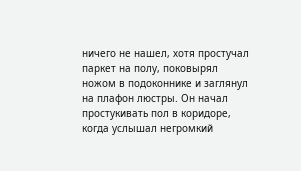ничего не нашел, хотя простучал паркет на полу, поковырял ножом в подоконнике и заглянул на плафон люстры. Он начал простукивать пол в коридоре, когда услышал негромкий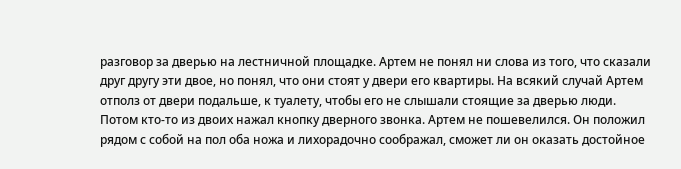разговор за дверью на лестничной площадке. Артем не понял ни слова из того, что сказали друг другу эти двое, но понял, что они стоят у двери его квартиры. На всякий случай Артем отполз от двери подальше, к туалету, чтобы его не слышали стоящие за дверью люди.
Потом кто-то из двоих нажал кнопку дверного звонка. Артем не пошевелился. Он положил рядом с собой на пол оба ножа и лихорадочно соображал, сможет ли он оказать достойное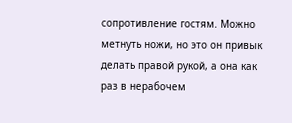сопротивление гостям. Можно метнуть ножи, но это он привык делать правой рукой, а она как раз в нерабочем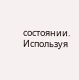состоянии. Используя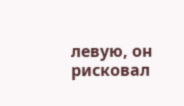левую, он рисковал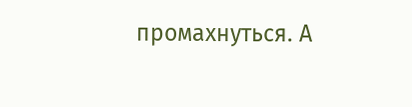промахнуться. А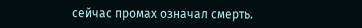сейчас промах означал смерть.